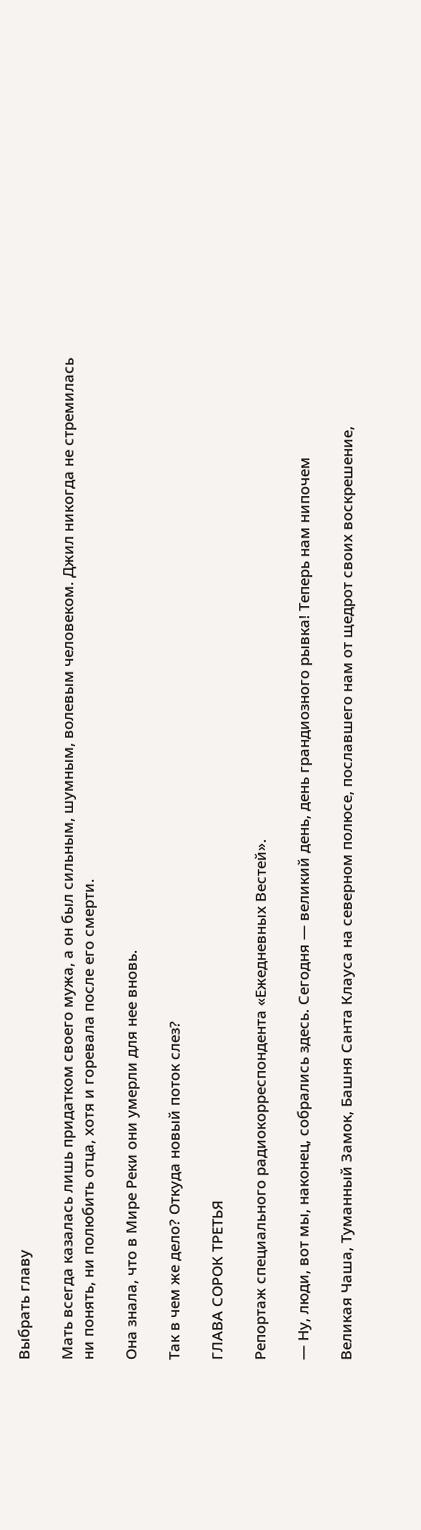Выбрать главу

Мать всегда казалась лишь придатком своего мужа, а он был сильным, шумным, волевым человеком. Джил никогда не стремилась ни понять, ни полюбить отца, хотя и горевала после его смерти.

Она знала, что в Мире Реки они умерли для нее вновь.

Так в чем же дело? Откуда новый поток слез?

ГЛАВА СОРОК ТРЕТЬЯ

Репортаж специального радиокорреспондента «Ежедневных Вестей».

— Ну, люди, вот мы, наконец, собрались здесь. Сегодня — великий день, день грандиозного рывка! Теперь нам нипочем

Великая Чаша, Туманный Замок, Башня Санта Клауса на северном полюсе, пославшего нам от щедрот своих воскрешение,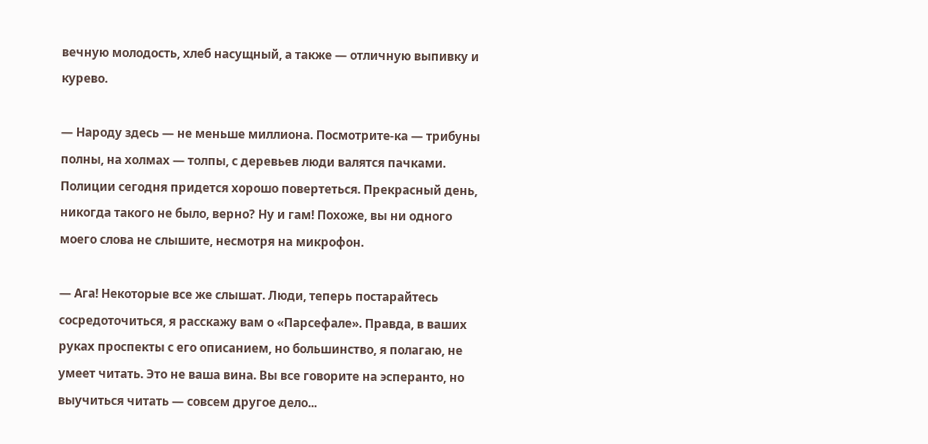вечную молодость, хлеб насущный, а также — отличную выпивку и курево.

— Народу здесь — не меньше миллиона. Посмотрите-ка — трибуны полны, на холмах — толпы, с деревьев люди валятся пачками. Полиции сегодня придется хорошо повертеться. Прекрасный день, никогда такого не было, верно? Ну и гам! Похоже, вы ни одного моего слова не слышите, несмотря на микрофон.

— Ага! Некоторые все же слышат. Люди, теперь постарайтесь сосредоточиться, я расскажу вам о «Парсефале». Правда, в ваших руках проспекты с его описанием, но большинство, я полагаю, не умеет читать. Это не ваша вина. Вы все говорите на эсперанто, но выучиться читать — совсем другое дело...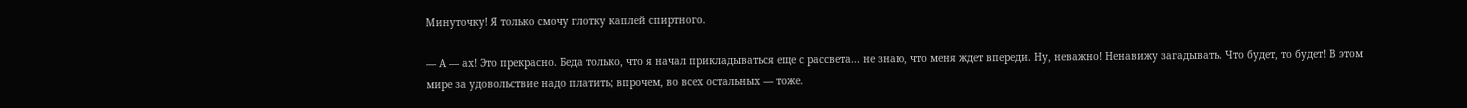Минуточку! Я только смочу глотку каплей спиртного.

— А — ах! Это прекрасно. Беда только, что я начал прикладываться еще с рассвета... не знаю, что меня ждет впереди. Ну, неважно! Ненавижу загадывать. Что будет, то будет! В этом мире за удовольствие надо платить; впрочем, во всех остальных — тоже.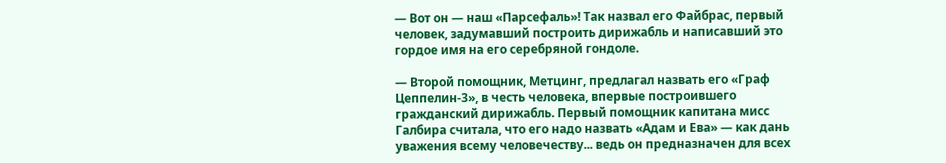— Вот он — наш «Парсефаль»! Так назвал его Файбрас, первый человек, задумавший построить дирижабль и написавший это гордое имя на его серебряной гондоле.

— Второй помощник, Метцинг, предлагал назвать его «Граф Цеппелин-3», в честь человека, впервые построившего гражданский дирижабль. Первый помощник капитана мисс Галбира считала, что его надо назвать «Адам и Ева» — как дань уважения всему человечеству... ведь он предназначен для всех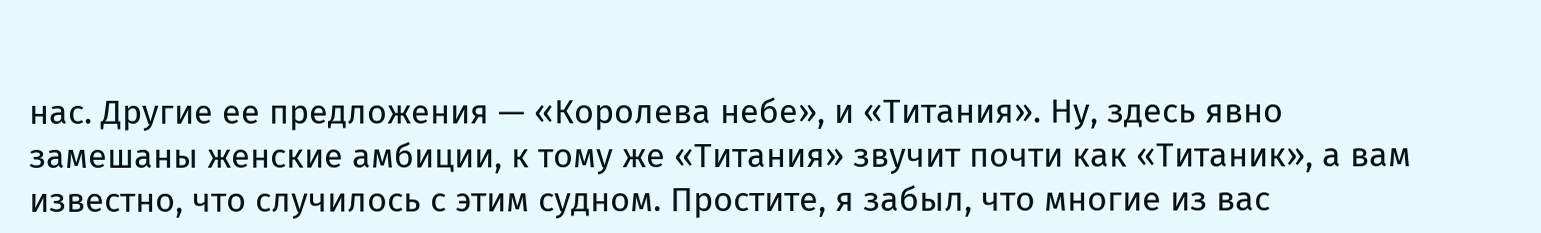нас. Другие ее предложения — «Королева небе», и «Титания». Ну, здесь явно замешаны женские амбиции, к тому же «Титания» звучит почти как «Титаник», а вам известно, что случилось с этим судном. Простите, я забыл, что многие из вас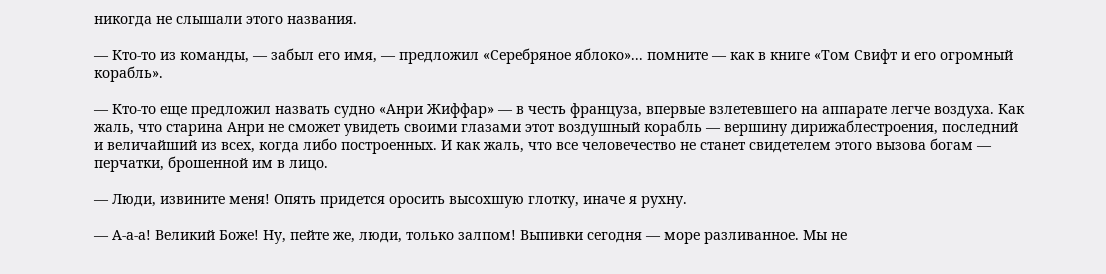никогда не слышали этого названия.

— Кто-то из команды, — забыл его имя, — предложил «Серебряное яблоко»... помните — как в книге «Том Свифт и его огромный корабль».

— Кто-то еще предложил назвать судно «Анри Жиффар» — в честь француза, впервые взлетевшего на аппарате легче воздуха. Как жаль, что старина Анри не сможет увидеть своими глазами этот воздушный корабль — вершину дирижаблестроения, последний и величайший из всех, когда либо построенных. И как жаль, что все человечество не станет свидетелем этого вызова богам — перчатки, брошенной им в лицо.

— Люди, извините меня! Опять придется оросить высохшую глотку, иначе я рухну.

— А-а-а! Великий Боже! Ну, пейте же, люди, только залпом! Выпивки сегодня — море разливанное. Мы не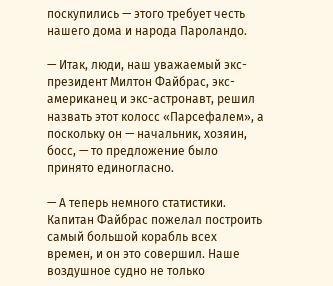поскупились — этого требует честь нашего дома и народа Пароландо.

— Итак, люди, наш уважаемый экс-президент Милтон Файбрас, экс-американец и экс-астронавт, решил назвать этот колосс «Парсефалем», а поскольку он — начальник, хозяин, босс, — то предложение было принято единогласно.

— А теперь немного статистики. Капитан Файбрас пожелал построить самый большой корабль всех времен, и он это совершил. Наше воздушное судно не только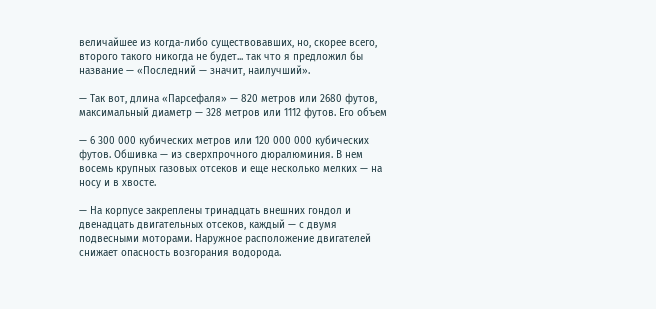величайшее из когда-либо существовавших, но, скорее всего, второго такого никогда не будет... так что я предложил бы название — «Последний — значит, наилучший».

— Так вот, длина «Парсефаля» — 820 метров или 2680 футов, максимальный диаметр — 328 метров или 1112 футов. Его объем

— 6 300 000 кубических метров или 120 000 000 кубических футов. Обшивка — из сверхпрочного дюралюминия. В нем восемь крупных газовых отсеков и еще несколько мелких — на носу и в хвосте.

— На корпусе закреплены тринадцать внешних гондол и двенадцать двигательных отсеков, каждый — с двумя подвесными моторами. Наружное расположение двигателей снижает опасность возгорания водорода.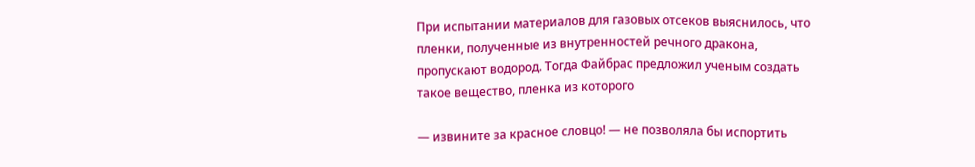При испытании материалов для газовых отсеков выяснилось, что пленки, полученные из внутренностей речного дракона, пропускают водород. Тогда Файбрас предложил ученым создать такое вещество, пленка из которого

— извините за красное словцо! — не позволяла бы испортить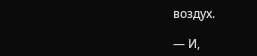воздух.

— И,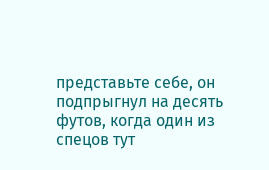представьте себе, он подпрыгнул на десять футов, когда один из спецов тут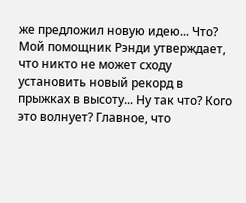же предложил новую идею... Что? Мой помощник Рэнди утверждает, что никто не может сходу установить новый рекорд в прыжках в высоту... Ну так что? Кого это волнует? Главное, что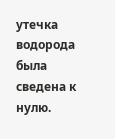утечка водорода была сведена к нулю.